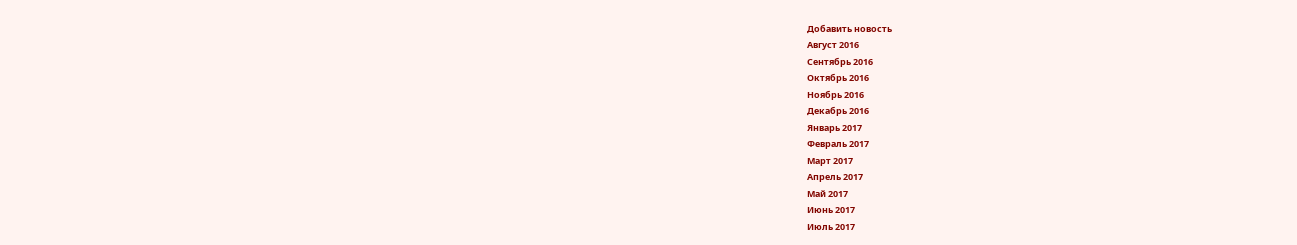Добавить новость
Август 2016
Сентябрь 2016
Октябрь 2016
Ноябрь 2016
Декабрь 2016
Январь 2017
Февраль 2017
Март 2017
Апрель 2017
Май 2017
Июнь 2017
Июль 2017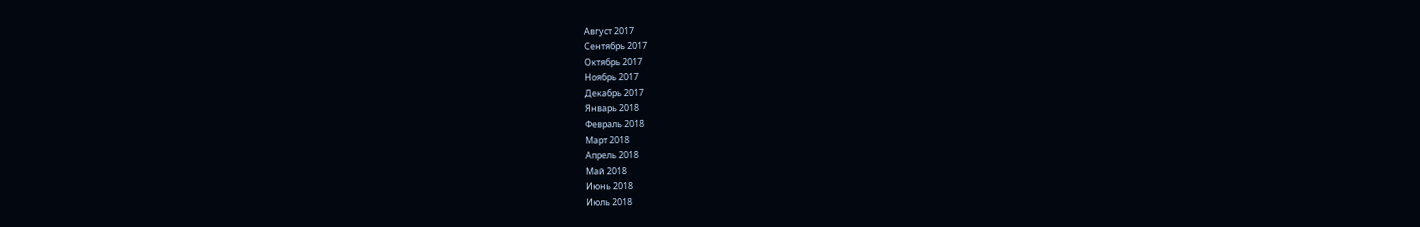Август 2017
Сентябрь 2017
Октябрь 2017
Ноябрь 2017
Декабрь 2017
Январь 2018
Февраль 2018
Март 2018
Апрель 2018
Май 2018
Июнь 2018
Июль 2018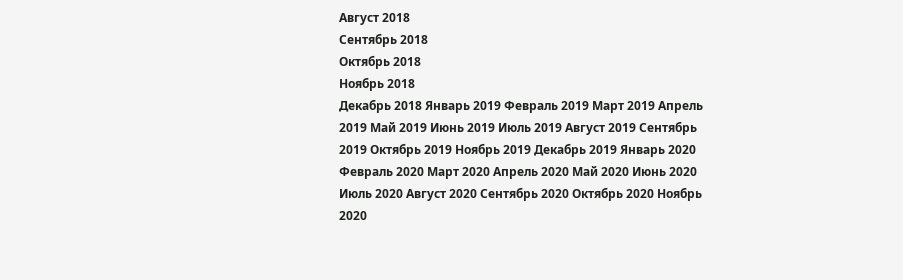Август 2018
Сентябрь 2018
Октябрь 2018
Ноябрь 2018
Декабрь 2018 Январь 2019 Февраль 2019 Март 2019 Апрель 2019 Май 2019 Июнь 2019 Июль 2019 Август 2019 Сентябрь 2019 Октябрь 2019 Ноябрь 2019 Декабрь 2019 Январь 2020 Февраль 2020 Март 2020 Апрель 2020 Май 2020 Июнь 2020 Июль 2020 Август 2020 Сентябрь 2020 Октябрь 2020 Ноябрь 2020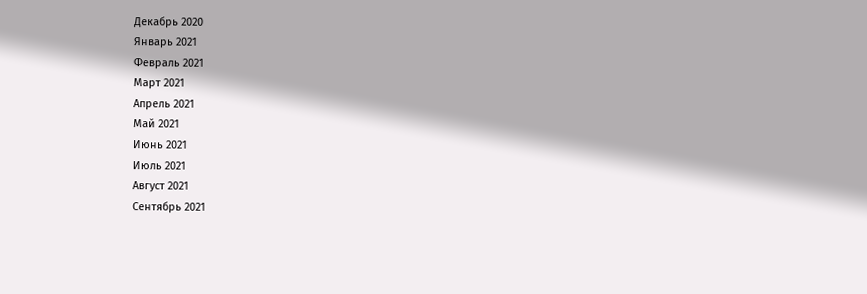Декабрь 2020
Январь 2021
Февраль 2021
Март 2021
Апрель 2021
Май 2021
Июнь 2021
Июль 2021
Август 2021
Сентябрь 2021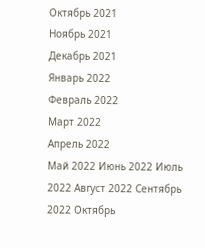Октябрь 2021
Ноябрь 2021
Декабрь 2021
Январь 2022
Февраль 2022
Март 2022
Апрель 2022
Май 2022 Июнь 2022 Июль 2022 Август 2022 Сентябрь 2022 Октябрь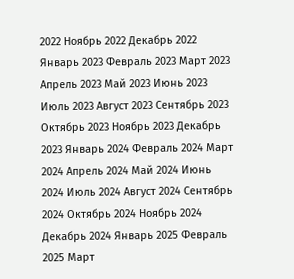2022 Ноябрь 2022 Декабрь 2022 Январь 2023 Февраль 2023 Март 2023 Апрель 2023 Май 2023 Июнь 2023 Июль 2023 Август 2023 Сентябрь 2023 Октябрь 2023 Ноябрь 2023 Декабрь 2023 Январь 2024 Февраль 2024 Март 2024 Апрель 2024 Май 2024 Июнь 2024 Июль 2024 Август 2024 Сентябрь 2024 Октябрь 2024 Ноябрь 2024 Декабрь 2024 Январь 2025 Февраль 2025 Март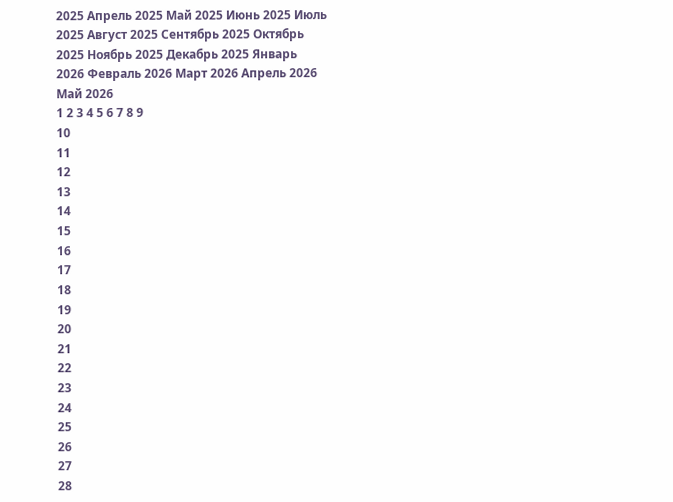2025 Апрель 2025 Май 2025 Июнь 2025 Июль 2025 Август 2025 Сентябрь 2025 Октябрь 2025 Ноябрь 2025 Декабрь 2025 Январь 2026 Февраль 2026 Март 2026 Апрель 2026 Май 2026
1 2 3 4 5 6 7 8 9
10
11
12
13
14
15
16
17
18
19
20
21
22
23
24
25
26
27
28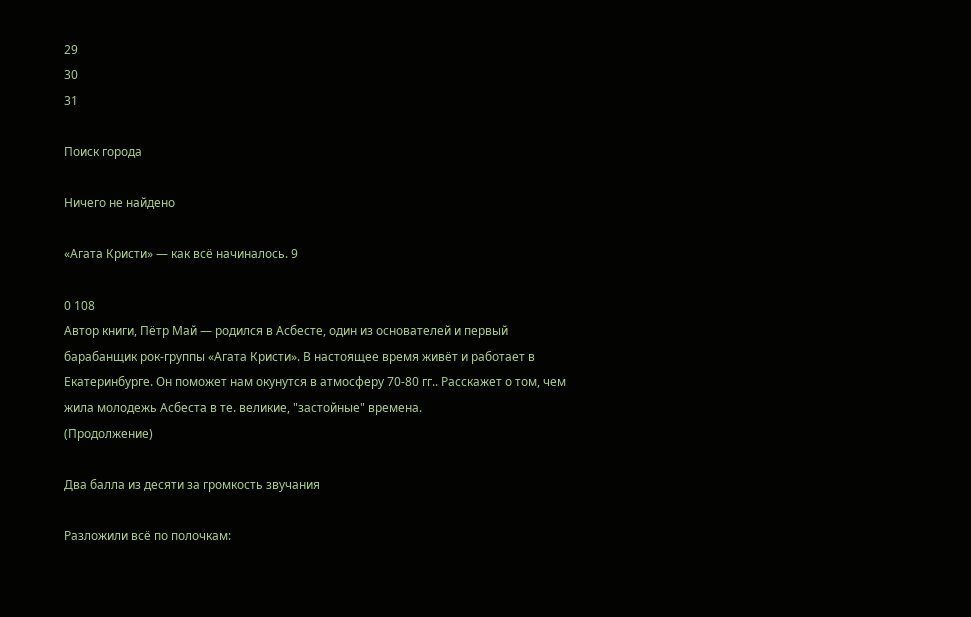29
30
31

Поиск города

Ничего не найдено

«Агата Кристи» — как всё начиналось. 9

0 108
Автор книги, Пётр Май — родился в Асбесте, один из основателей и первый барабанщик рок-группы «Агата Кристи». В настоящее время живёт и работает в Екатеринбурге. Он поможет нам окунутся в атмосферу 70-80 гг.. Расскажет о том, чем жила молодежь Асбеста в те. великие, "застойные" времена.
(Продолжение)

Два балла из десяти за громкость звучания

Разложили всё по полочкам: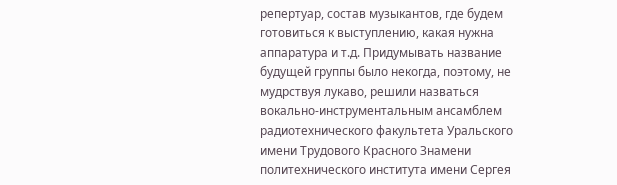репертуар, состав музыкантов, где будем готовиться к выступлению, какая нужна аппаратура и т.д. Придумывать название будущей группы было некогда, поэтому, не мудрствуя лукаво, решили назваться вокально-инструментальным ансамблем радиотехнического факультета Уральского имени Трудового Красного Знамени политехнического института имени Сергея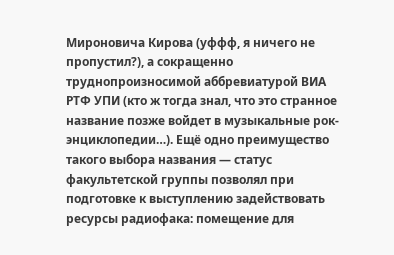Мироновича Кирова (уффф, я ничего не пропустил?), а сокращенно труднопроизносимой аббревиатурой ВИА РТФ УПИ (кто ж тогда знал, что это странное название позже войдет в музыкальные рок-энциклопедии…). Ещё одно преимущество такого выбора названия — статус факультетской группы позволял при подготовке к выступлению задействовать ресурсы радиофака: помещение для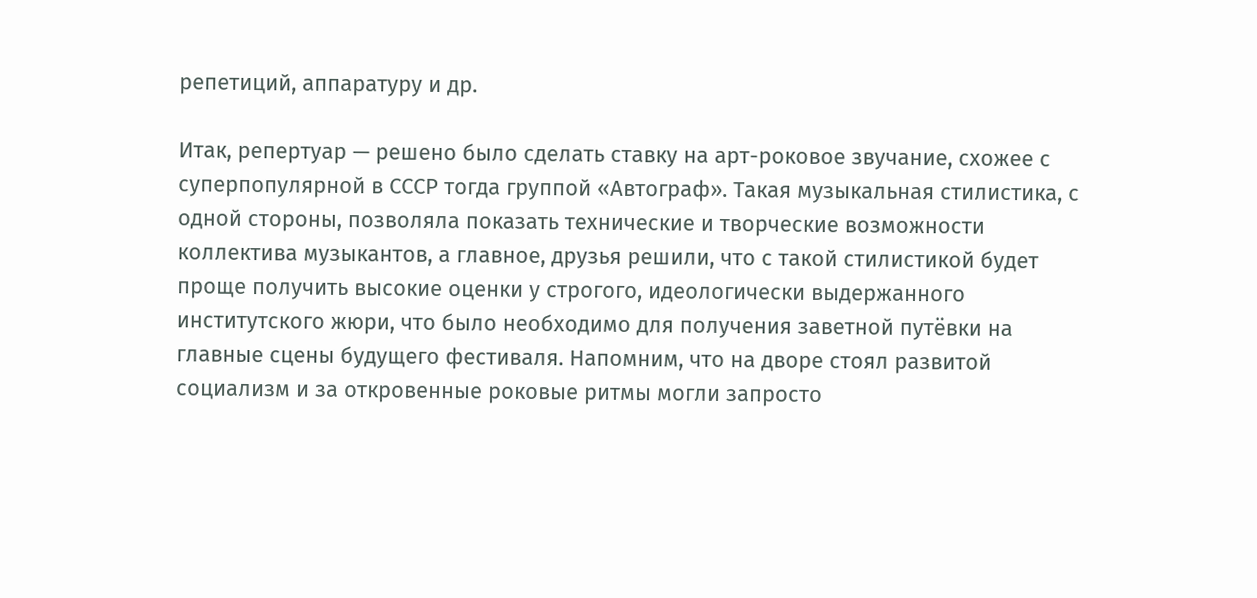репетиций, аппаратуру и др.

Итак, репертуар — решено было сделать ставку на арт-роковое звучание, схожее с суперпопулярной в СССР тогда группой «Автограф». Такая музыкальная стилистика, с одной стороны, позволяла показать технические и творческие возможности коллектива музыкантов, а главное, друзья решили, что с такой стилистикой будет проще получить высокие оценки у строгого, идеологически выдержанного институтского жюри, что было необходимо для получения заветной путёвки на главные сцены будущего фестиваля. Напомним, что на дворе стоял развитой социализм и за откровенные роковые ритмы могли запросто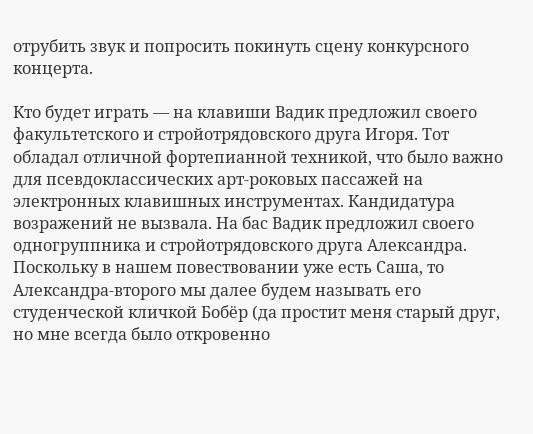отрубить звук и попросить покинуть сцену конкурсного концерта.

Кто будет играть — на клавиши Вадик предложил своего факультетского и стройотрядовского друга Игоря. Тот обладал отличной фортепианной техникой, что было важно для псевдоклассических арт-роковых пассажей на электронных клавишных инструментах. Кандидатура возражений не вызвала. На бас Вадик предложил своего одногруппника и стройотрядовского друга Александра. Поскольку в нашем повествовании уже есть Саша, то Александра-второго мы далее будем называть его студенческой кличкой Бобёр (да простит меня старый друг, но мне всегда было откровенно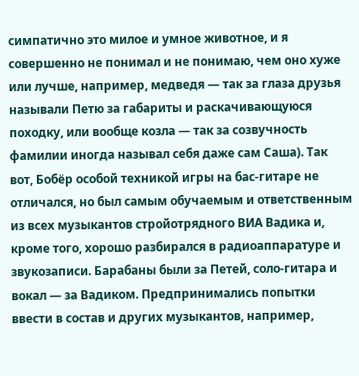симпатично это милое и умное животное, и я совершенно не понимал и не понимаю, чем оно хуже или лучше, например, медведя — так за глаза друзья называли Петю за габариты и раскачивающуюся походку, или вообще козла — так за созвучность фамилии иногда называл себя даже сам Саша). Так вот, Бобёр особой техникой игры на бас-гитаре не отличался, но был самым обучаемым и ответственным из всех музыкантов стройотрядного ВИА Вадика и, кроме того, хорошо разбирался в радиоаппаратуре и звукозаписи. Барабаны были за Петей, соло-гитара и вокал — за Вадиком. Предпринимались попытки ввести в состав и других музыкантов, например,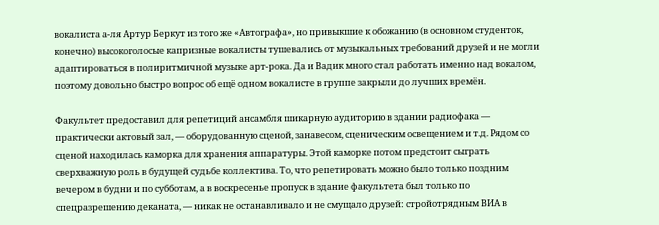вокалиста а-ля Артур Беркут из того же «Автографа», но привыкшие к обожанию (в основном студенток, конечно) высокоголосые капризные вокалисты тушевались от музыкальных требований друзей и не могли адаптироваться в полиритмичной музыке арт-рока. Да и Вадик много стал работать именно над вокалом, поэтому довольно быстро вопрос об ещё одном вокалисте в группе закрыли до лучших времён.

Факультет предоставил для репетиций ансамбля шикарную аудиторию в здании радиофака — практически актовый зал, — оборудованную сценой, занавесом, сценическим освещением и т.д. Рядом со сценой находилась каморка для хранения аппаратуры. Этой каморке потом предстоит сыграть сверхважную роль в будущей судьбе коллектива. То, что репетировать можно было только поздним вечером в будни и по субботам, а в воскресенье пропуск в здание факультета был только по спецразрешению деканата, — никак не останавливало и не смущало друзей: стройотрядным ВИА в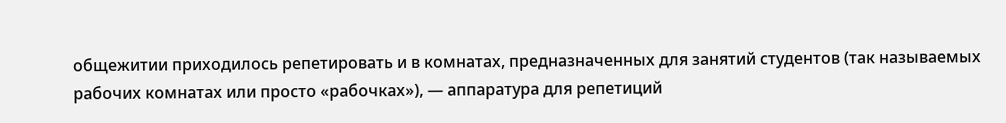общежитии приходилось репетировать и в комнатах, предназначенных для занятий студентов (так называемых рабочих комнатах или просто «рабочках»), — аппаратура для репетиций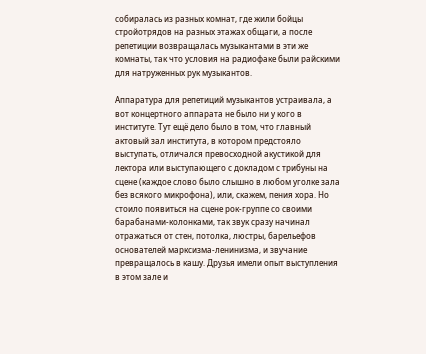собиралась из разных комнат, где жили бойцы стройотрядов на разных этажах общаги, а после репетиции возвращалась музыкантами в эти же комнаты, так что условия на радиофаке были райскими для натруженных рук музыкантов.

Аппаратура для репетиций музыкантов устраивала, а вот концертного аппарата не было ни у кого в институте. Тут ещё дело было в том, что главный актовый зал института, в котором предстояло выступать, отличался превосходной акустикой для лектора или выступающего с докладом с трибуны на сцене (каждое слово было слышно в любом уголке зала без всякого микрофона), или, скажем, пения хора. Но стоило появиться на сцене рок-группе со своими барабанами-колонками, так звук сразу начинал отражаться от стен, потолка, люстры, барельефов основателей марксизма-ленинизма, и звучание превращалось в кашу. Друзья имели опыт выступления в этом зале и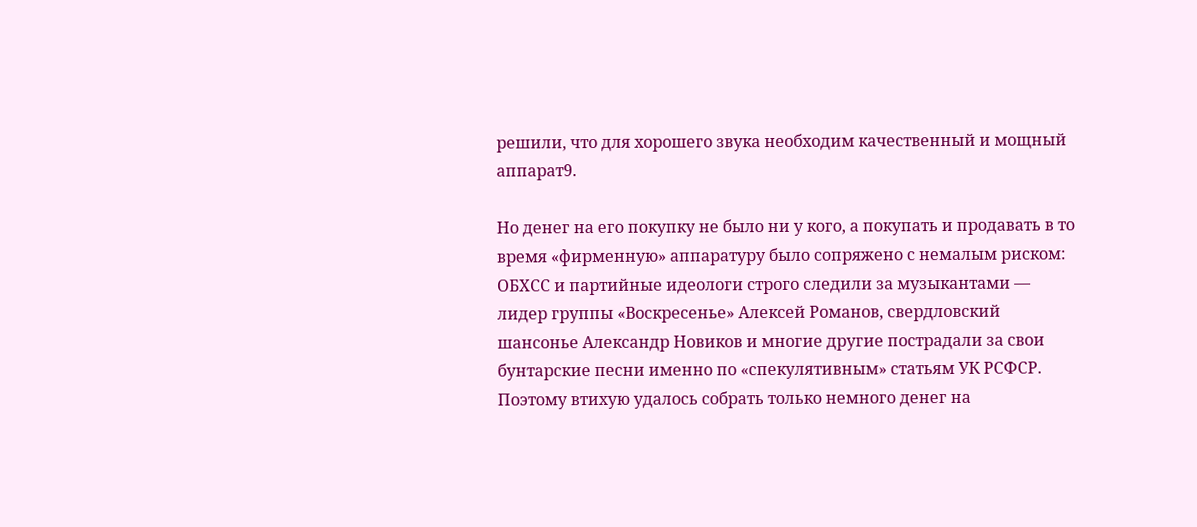решили, что для хорошего звука необходим качественный и мощный аппарат9.

Но денег на его покупку не было ни у кого, а покупать и продавать в то время «фирменную» аппаратуру было сопряжено с немалым риском: ОБХСС и партийные идеологи строго следили за музыкантами — лидер группы «Воскресенье» Алексей Романов, свердловский шансонье Александр Новиков и многие другие пострадали за свои бунтарские песни именно по «спекулятивным» статьям УК РСФСР. Поэтому втихую удалось собрать только немного денег на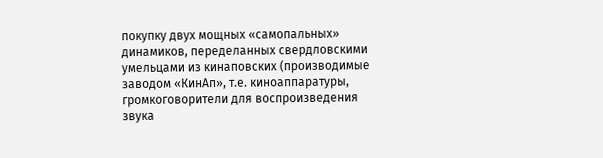покупку двух мощных «самопальных» динамиков, переделанных свердловскими умельцами из кинаповских (производимые заводом «КинАп», т.е. киноаппаратуры, громкоговорители для воспроизведения звука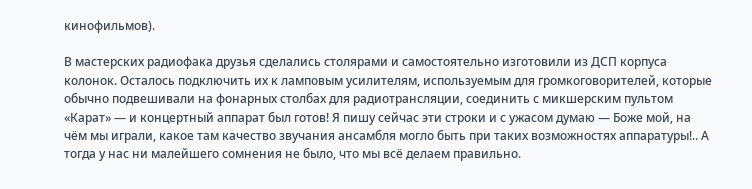кинофильмов).

В мастерских радиофака друзья сделались столярами и самостоятельно изготовили из ДСП корпуса колонок. Осталось подключить их к ламповым усилителям, используемым для громкоговорителей, которые обычно подвешивали на фонарных столбах для радиотрансляции, соединить с микшерским пультом «Карат» — и концертный аппарат был готов! Я пишу сейчас эти строки и с ужасом думаю — Боже мой, на чём мы играли, какое там качество звучания ансамбля могло быть при таких возможностях аппаратуры!.. А тогда у нас ни малейшего сомнения не было, что мы всё делаем правильно.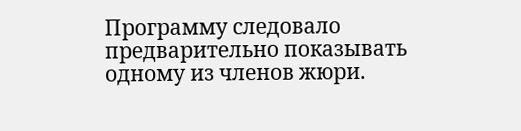Программу следовало предварительно показывать одному из членов жюри.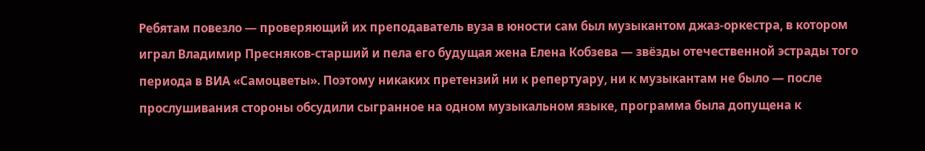Ребятам повезло — проверяющий их преподаватель вуза в юности сам был музыкантом джаз-оркестра, в котором играл Владимир Пресняков-старший и пела его будущая жена Елена Кобзева — звёзды отечественной эстрады того периода в ВИА «Самоцветы». Поэтому никаких претензий ни к репертуару, ни к музыкантам не было — после прослушивания стороны обсудили сыгранное на одном музыкальном языке, программа была допущена к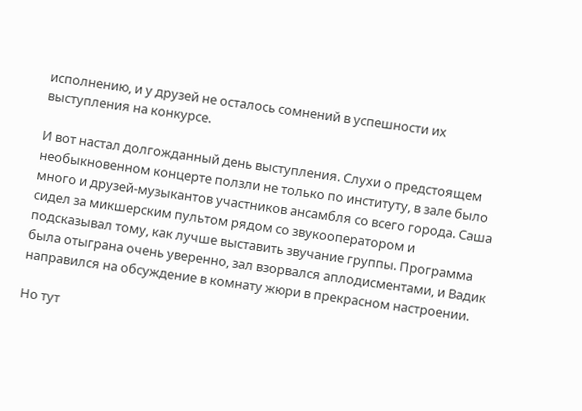исполнению, и у друзей не осталось сомнений в успешности их выступления на конкурсе.

И вот настал долгожданный день выступления. Слухи о предстоящем необыкновенном концерте ползли не только по институту, в зале было много и друзей-музыкантов участников ансамбля со всего города. Саша сидел за микшерским пультом рядом со звукооператором и подсказывал тому, как лучше выставить звучание группы. Программа была отыграна очень уверенно, зал взорвался аплодисментами, и Вадик направился на обсуждение в комнату жюри в прекрасном настроении.

Но тут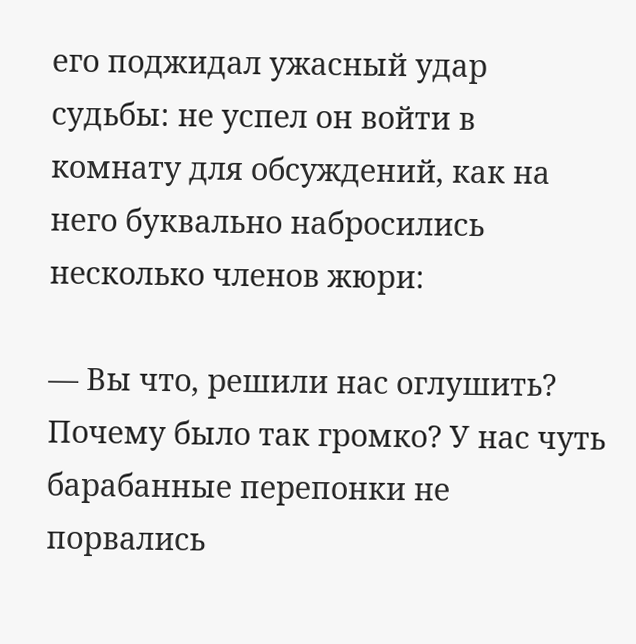его поджидал ужасный удар судьбы: не успел он войти в комнату для обсуждений, как на него буквально набросились несколько членов жюри:

— Вы что, решили нас оглушить? Почему было так громко? У нас чуть барабанные перепонки не порвались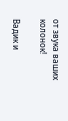от звука ваших колонок!

Вадик и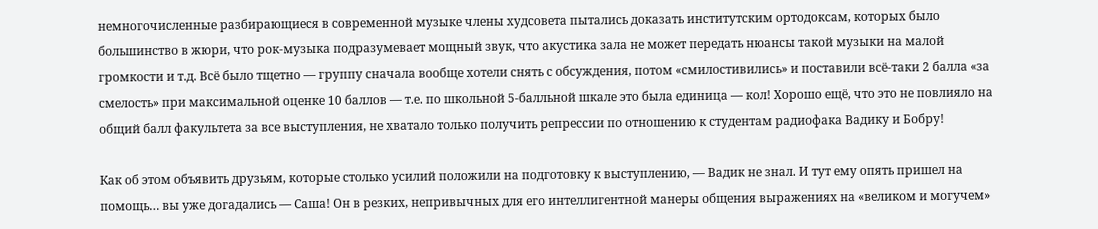немногочисленные разбирающиеся в современной музыке члены худсовета пытались доказать институтским ортодоксам, которых было большинство в жюри, что рок-музыка подразумевает мощный звук, что акустика зала не может передать нюансы такой музыки на малой громкости и т.д. Всё было тщетно — группу сначала вообще хотели снять с обсуждения, потом «смилостивились» и поставили всё-таки 2 балла «за смелость» при максимальной оценке 10 баллов — т.е. по школьной 5-балльной шкале это была единица — кол! Хорошо ещё, что это не повлияло на общий балл факультета за все выступления, не хватало только получить репрессии по отношению к студентам радиофака Вадику и Бобру!

Как об этом объявить друзьям, которые столько усилий положили на подготовку к выступлению, — Вадик не знал. И тут ему опять пришел на помощь… вы уже догадались — Саша! Он в резких, непривычных для его интеллигентной манеры общения выражениях на «великом и могучем»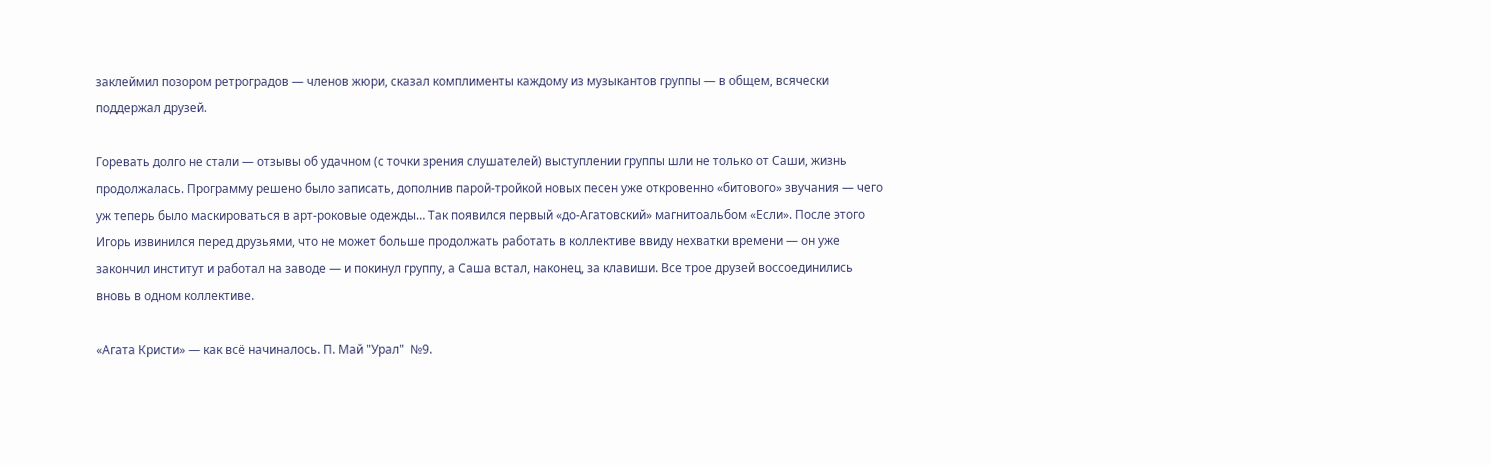заклеймил позором ретроградов — членов жюри, сказал комплименты каждому из музыкантов группы — в общем, всячески поддержал друзей.

Горевать долго не стали — отзывы об удачном (с точки зрения слушателей) выступлении группы шли не только от Саши, жизнь продолжалась. Программу решено было записать, дополнив парой-тройкой новых песен уже откровенно «битового» звучания — чего уж теперь было маскироваться в арт-роковые одежды… Так появился первый «до-Агатовский» магнитоальбом «Если». После этого Игорь извинился перед друзьями, что не может больше продолжать работать в коллективе ввиду нехватки времени — он уже закончил институт и работал на заводе — и покинул группу, а Саша встал, наконец, за клавиши. Все трое друзей воссоединились вновь в одном коллективе.

«Агата Кристи» — как всё начиналось. П. Май "Урал"  №9.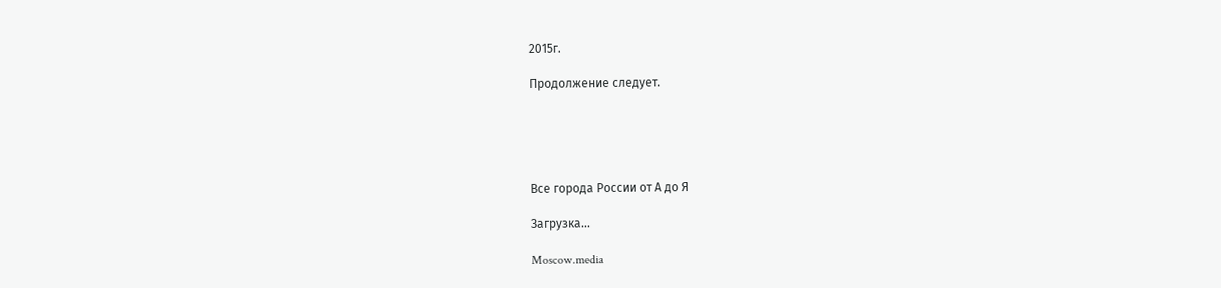2015г.

Продолжение следует.





Все города России от А до Я

Загрузка...

Moscow.media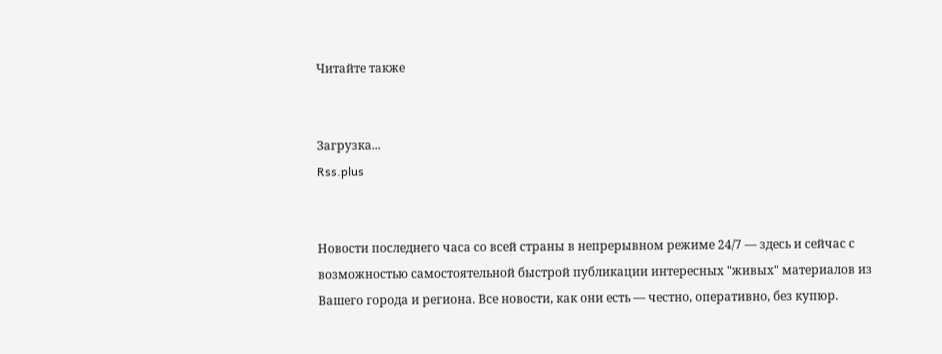Читайте также


Загрузка...
Rss.plus


Новости последнего часа со всей страны в непрерывном режиме 24/7 — здесь и сейчас с возможностью самостоятельной быстрой публикации интересных "живых" материалов из Вашего города и региона. Все новости, как они есть — честно, оперативно, без купюр.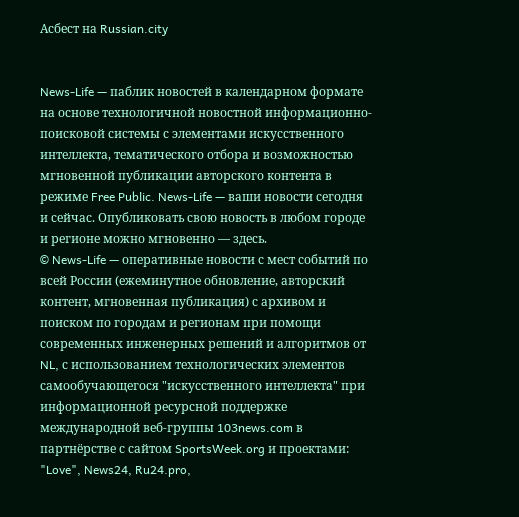Асбест на Russian.city


News-Life — паблик новостей в календарном формате на основе технологичной новостной информационно-поисковой системы с элементами искусственного интеллекта, тематического отбора и возможностью мгновенной публикации авторского контента в режиме Free Public. News-Life — ваши новости сегодня и сейчас. Опубликовать свою новость в любом городе и регионе можно мгновенно — здесь.
© News-Life — оперативные новости с мест событий по всей России (ежеминутное обновление, авторский контент, мгновенная публикация) с архивом и поиском по городам и регионам при помощи современных инженерных решений и алгоритмов от NL, с использованием технологических элементов самообучающегося "искусственного интеллекта" при информационной ресурсной поддержке международной веб-группы 103news.com в партнёрстве с сайтом SportsWeek.org и проектами: "Love", News24, Ru24.pro,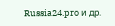Russia24.pro и др.